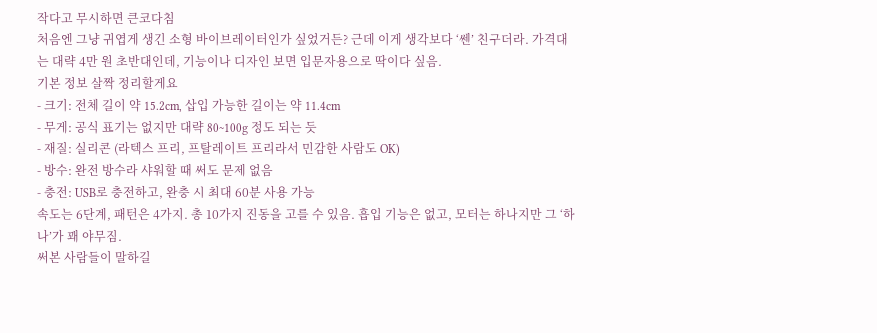작다고 무시하면 큰코다침
처음엔 그냥 귀엽게 생긴 소형 바이브레이터인가 싶었거든? 근데 이게 생각보다 ‘쎈’ 친구더라. 가격대는 대략 4만 원 초반대인데, 기능이나 디자인 보면 입문자용으로 딱이다 싶음.
기본 정보 살짝 정리할게요
- 크기: 전체 길이 약 15.2cm, 삽입 가능한 길이는 약 11.4cm
- 무게: 공식 표기는 없지만 대략 80~100g 정도 되는 듯
- 재질: 실리콘 (라텍스 프리, 프탈레이트 프리라서 민감한 사람도 OK)
- 방수: 완전 방수라 샤워할 때 써도 문제 없음
- 충전: USB로 충전하고, 완충 시 최대 60분 사용 가능
속도는 6단계, 패턴은 4가지. 총 10가지 진동을 고를 수 있음. 흡입 기능은 없고, 모터는 하나지만 그 ‘하나’가 꽤 야무짐.
써본 사람들이 말하길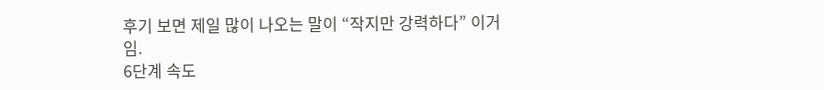후기 보면 제일 많이 나오는 말이 “작지만 강력하다” 이거임.
6단계 속도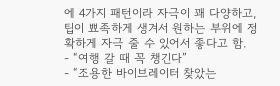에 4가지 패턴이라 자극이 꽤 다양하고, 팁이 뾰족하게 생겨서 원하는 부위에 정확하게 자극 줄 수 있어서 좋다고 함.
- “여행 갈 때 꼭 챙긴다”
- “조용한 바이브레이터 찾았는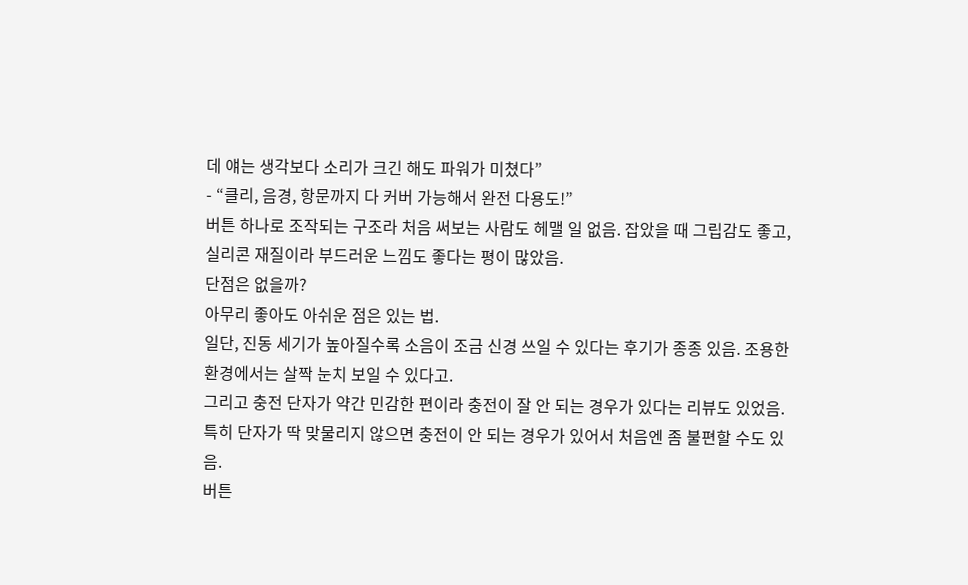데 얘는 생각보다 소리가 크긴 해도 파워가 미쳤다”
- “클리, 음경, 항문까지 다 커버 가능해서 완전 다용도!”
버튼 하나로 조작되는 구조라 처음 써보는 사람도 헤맬 일 없음. 잡았을 때 그립감도 좋고, 실리콘 재질이라 부드러운 느낌도 좋다는 평이 많았음.
단점은 없을까?
아무리 좋아도 아쉬운 점은 있는 법.
일단, 진동 세기가 높아질수록 소음이 조금 신경 쓰일 수 있다는 후기가 종종 있음. 조용한 환경에서는 살짝 눈치 보일 수 있다고.
그리고 충전 단자가 약간 민감한 편이라 충전이 잘 안 되는 경우가 있다는 리뷰도 있었음. 특히 단자가 딱 맞물리지 않으면 충전이 안 되는 경우가 있어서 처음엔 좀 불편할 수도 있음.
버튼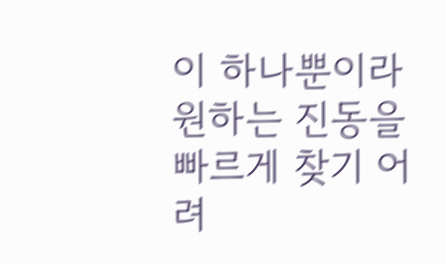이 하나뿐이라 원하는 진동을 빠르게 찾기 어려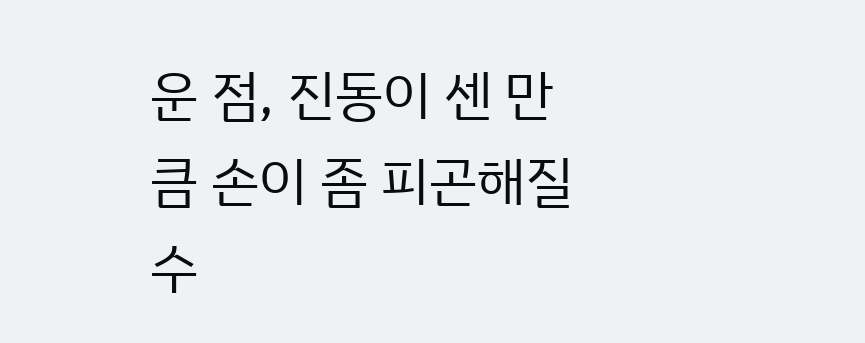운 점, 진동이 센 만큼 손이 좀 피곤해질 수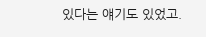있다는 얘기도 있었고.